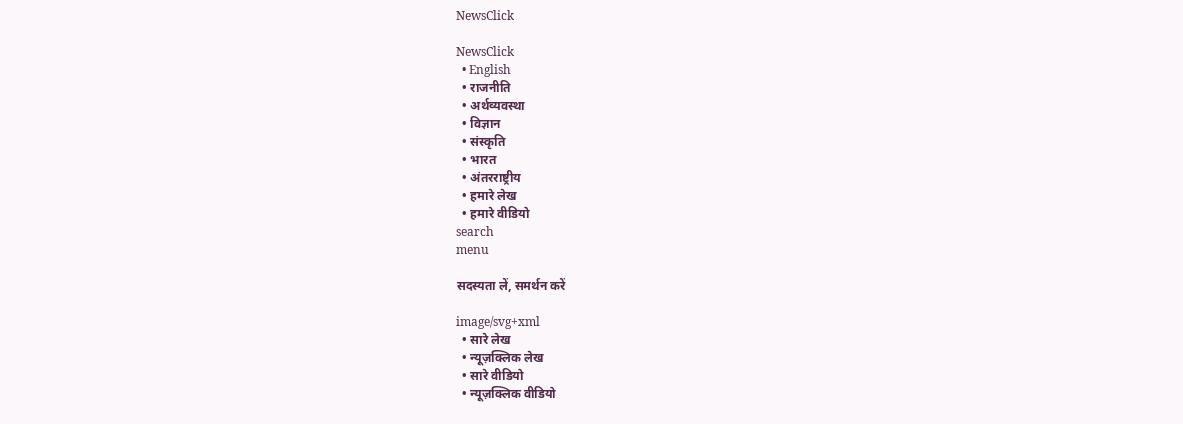NewsClick

NewsClick
  • English
  • राजनीति
  • अर्थव्यवस्था
  • विज्ञान
  • संस्कृति
  • भारत
  • अंतरराष्ट्रीय
  • हमारे लेख
  • हमारे वीडियो
search
menu

सदस्यता लें, समर्थन करें

image/svg+xml
  • सारे लेख
  • न्यूज़क्लिक लेख
  • सारे वीडियो
  • न्यूज़क्लिक वीडियो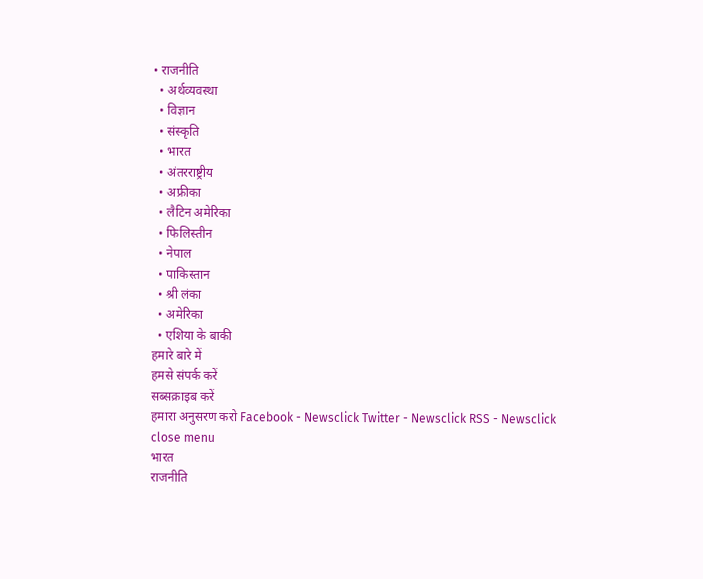• राजनीति
  • अर्थव्यवस्था
  • विज्ञान
  • संस्कृति
  • भारत
  • अंतरराष्ट्रीय
  • अफ्रीका
  • लैटिन अमेरिका
  • फिलिस्तीन
  • नेपाल
  • पाकिस्तान
  • श्री लंका
  • अमेरिका
  • एशिया के बाकी
हमारे बारे में
हमसे संपर्क करें
सब्सक्राइब करें
हमारा अनुसरण करो Facebook - Newsclick Twitter - Newsclick RSS - Newsclick
close menu
भारत
राजनीति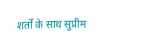शर्तों के साथ सुप्रीम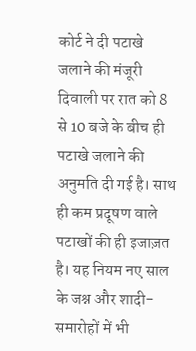कोर्ट ने दी पटाखे जलाने की मंजूरी
दिवाली पर रात को 8 से 10 बजे के बीच ही पटाखे जलाने की अनुमति दी गई है। साथ ही कम प्रदूषण वाले पटाखों की ही इजाज़त है। यह नियम नए साल के जश्न और शादी-समारोहों में भी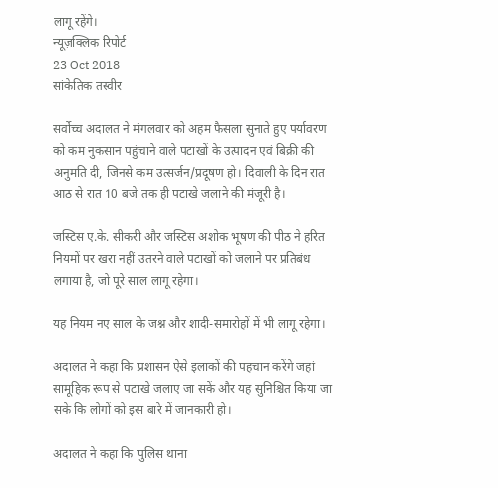लागू रहेंगे।
न्यूज़क्लिक रिपोर्ट
23 Oct 2018
सांकेतिक तस्वीर

सर्वोच्च अदालत ने मंगलवार को अहम फैसला सुनाते हुए पर्यावरण को कम नुकसान पहुंचाने वाले पटाखों के उत्पादन एवं बिक्री की अनुमति दी, जिनसे कम उत्सर्जन/प्रदूषण हो। दिवाली के दिन रात आठ से रात 10 बजे तक ही पटाखे जलाने की मंजूरी है।

जस्टिस ए.के. सीकरी और जस्टिस अशोक भूषण की पीठ ने हरित नियमों पर खरा नहीं उतरने वाले पटाखों को जलाने पर प्रतिबंध लगाया है, जो पूरे साल लागू रहेगा।

यह नियम नए साल के जश्न और शादी-समारोहों में भी लागू रहेगा।

अदालत ने कहा कि प्रशासन ऐसे इलाकों की पहचान करेंगे जहां सामूहिक रूप से पटाखे जलाए जा सकें और यह सुनिश्चित किया जा सके कि लोगों को इस बारे में जानकारी हो।

अदालत ने कहा कि पुलिस थाना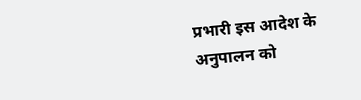प्रभारी इस आदेश के अनुपालन को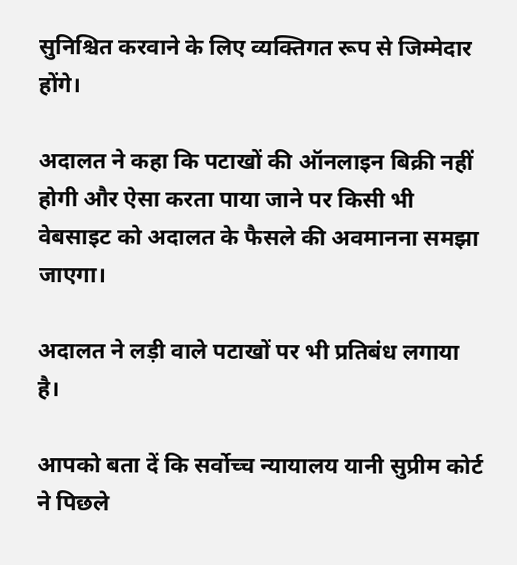सुनिश्चित करवाने के लिए व्यक्तिगत रूप से जिम्मेदार होंगे।

अदालत ने कहा कि पटाखों की ऑनलाइन बिक्री नहीं होगी और ऐसा करता पाया जाने पर किसी भी वेबसाइट को अदालत के फैसले की अवमानना समझा जाएगा।

अदालत ने लड़ी वाले पटाखों पर भी प्रतिबंध लगाया है।

आपको बता दें कि सर्वोच्च न्यायालय यानी सुप्रीम कोर्ट ने पिछले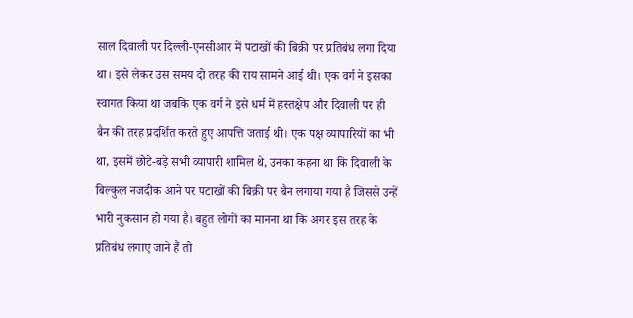साल दिवाली पर दिल्ली-एनसीआर में पटाखों की बिक्री पर प्रतिबंध लगा दिया था। इसे लेकर उस समय दो तरह की राय सामने आई थी। एक वर्ग ने इसका स्वागत किया था जबकि एक वर्ग ने इसे धर्म में हस्तक्षेप और दिवाली पर ही बैन की तरह प्रदर्शित करते हुए आपत्ति जताई थी। एक पक्ष व्यापारियों का भी था, इसमें छोटे-बड़े सभी व्यापारी शामिल थे, उनका कहना था कि दिवाली के बिल्कुल नजदीक आने पर पटाखों की बिक्री पर बैन लगाया गया है जिससे उन्हें भारी नुकसान हो गया है। बहुत लोगों का मानना था कि अगर इस तरह के प्रतिबंध लगाए जाने हैं तो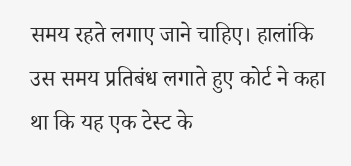समय रहते लगाए जाने चाहिए। हालांकि उस समय प्रतिबंध लगाते हुए कोर्ट ने कहा था कि यह एक टेस्ट के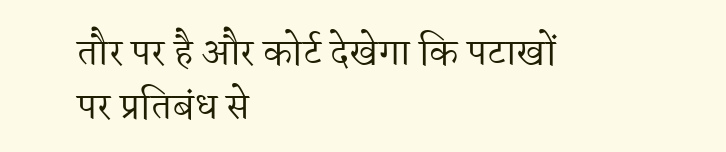तौर पर है और कोर्ट देखेगा कि पटाखों पर प्रतिबंध से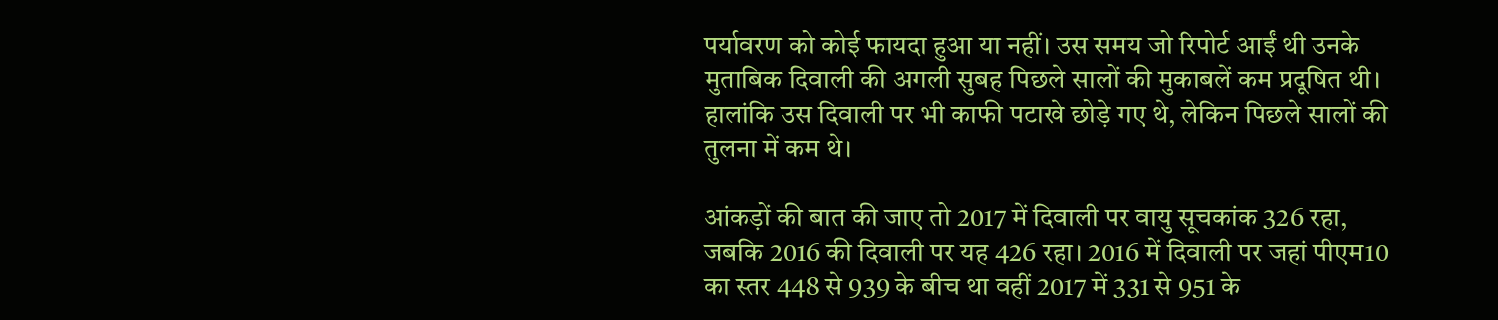पर्यावरण को कोई फायदा हुआ या नहीं। उस समय जो रिपोर्ट आईं थी उनके मुताबिक दिवाली की अगली सुबह पिछले सालों की मुकाबलें कम प्रदूषित थी। हालांकि उस दिवाली पर भी काफी पटाखे छोड़े गए थे, लेकिन पिछले सालों की तुलना में कम थे।

आंकड़ों की बात की जाए तो 2017 में दिवाली पर वायु सूचकांक 326 रहा, जबकि 2016 की दिवाली पर यह 426 रहा। 2016 में दिवाली पर जहां पीएम10 का स्तर 448 से 939 के बीच था वहीं 2017 में 331 से 951 के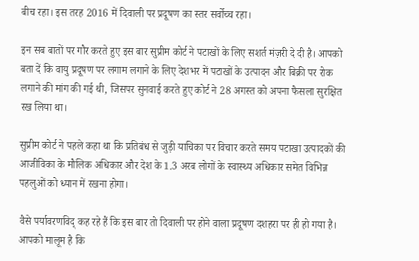बीच रहा। इस तरह 2016 में दिवाली पर प्रदूषण का स्तर सर्वोच्च रहा।

इन सब बातों पर गौर करते हुए इस बार सुप्रीम कोर्ट ने पटाखों के लिए सशर्त मंज़री दे दी है। आपको बता दें कि वायु प्रदूषण पर लगाम लगाने के लिए देशभर में पटाखों के उत्पादन और बिक्री पर रोक लगाने की मांग की गई थी, जिसपर सुनवाई करते हुए कोर्ट ने 28 अगस्त को अपना फैसला सुरक्षित रख लिया था।

सुप्रीम कोर्ट ने पहले कहा था कि प्रतिबंध से जुड़ी याचिका पर विचार करते समय पटाखा उत्पादकों की आजीविका के मौलिक अधिकार और देश के 1.3 अरब लोगों के स्वास्थ्य अधिकार समेत विभिन्न पहलुओं को ध्यान में रखना होगा।

वैसे पर्यावरणविद् कह रहे हैं कि इस बार तो दिवाली पर होने वाला प्रदूषण दशहरा पर ही हो गया है। आपको मालूम है कि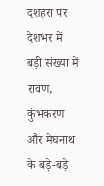दशहरा पर देशभर में बड़ी संख्या में रावण, कुंभकरण और मेघनाथ के बड़े-बड़े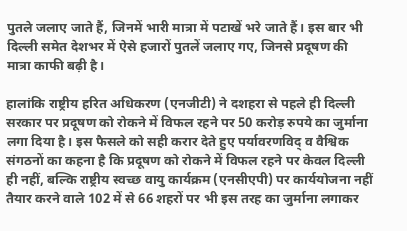पुतले जलाए जाते हैं, जिनमें भारी मात्रा में पटाखें भरे जाते हैं। इस बार भी दिल्ली समेत देशभर में ऐसे हजारों पुतलें जलाए गए, जिनसे प्रदूषण की मात्रा काफी बढ़ी है।

हालांकि राष्ट्रीय हरित अधिकरण (एनजीटी) ने दशहरा से पहले ही दिल्ली सरकार पर प्रदूषण को रोकने में विफल रहने पर 50 करोड़ रुपये का जुर्माना लगा दिया है। इस फैसले को सही करार देते हुए पर्यावरणविद् व वैश्विक संगठनों का कहना है कि प्रदूषण को रोकने में विफल रहने पर केवल दिल्ली ही नहीं, बल्कि राष्ट्रीय स्वच्छ वायु कार्यक्रम (एनसीएपी) पर कार्ययोजना नहीं तैयार करने वाले 102 में से 66 शहरों पर भी इस तरह का जुर्माना लगाकर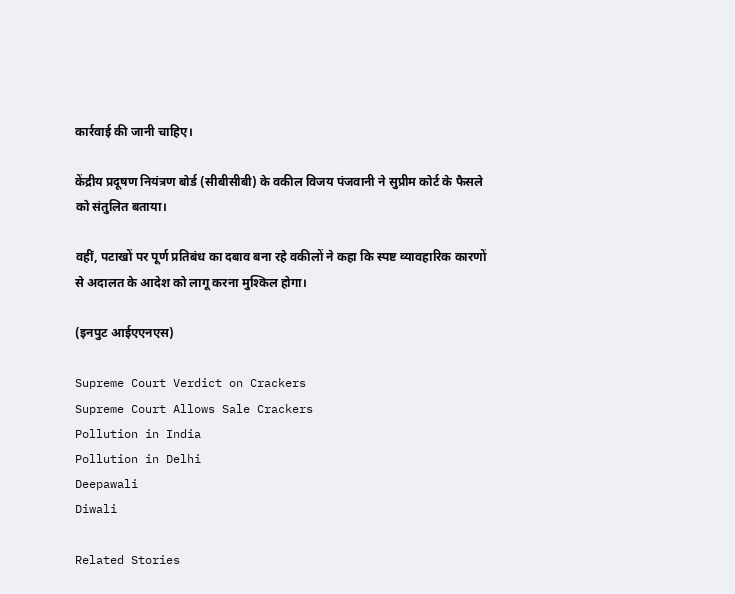कार्रवाई की जानी चाहिए।

केंद्रीय प्रदूषण नियंत्रण बोर्ड (सीबीसीबी) के वकील विजय पंजवानी ने सुप्रीम कोर्ट के फैसले को संतुलित बताया।

वहीं, पटाखों पर पूर्ण प्रतिबंध का दबाव बना रहे वकीलों ने कहा कि स्पष्ट व्यावहारिक कारणों से अदालत के आदेश को लागू करना मुश्किल होगा।

(इनपुट आईएएनएस)

Supreme Court Verdict on Crackers
Supreme Court Allows Sale Crackers
Pollution in India
Pollution in Delhi
Deepawali
Diwali

Related Stories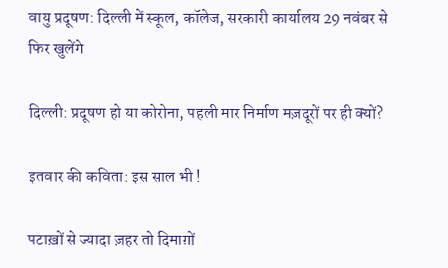वायु प्रदूषण: दिल्ली में स्कूल, कॉलेज, सरकारी कार्यालय 29 नवंबर से फिर खुलेंगे

दिल्ली: प्रदूषण हो या कोरोना, पहली मार निर्माण मज़दूरों पर ही क्यों?

इतवार की कविता: इस साल भी !

पटाख़ों से ज्यादा ज़हर तो दिमाग़ों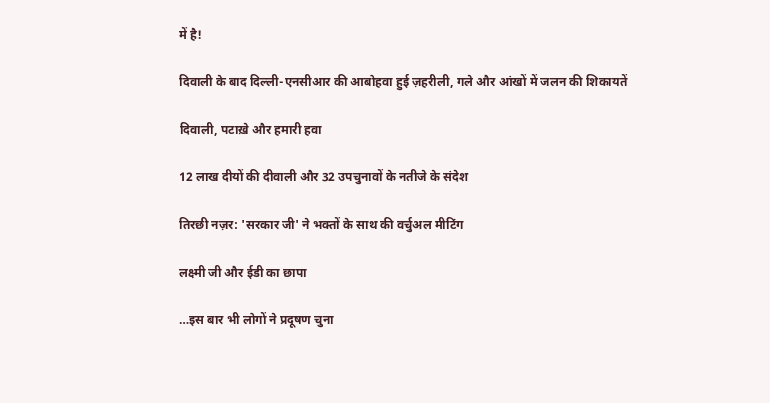में है!

दिवाली के बाद दिल्ली-एनसीआर की आबोहवा हुई ज़हरीली, गले और आंखों में जलन की शिकायतें

दिवाली, पटाख़े और हमारी हवा

12 लाख दीयों की दीवाली और 32 उपचुनावों के नतीजे के संदेश

तिरछी नज़र: 'सरकार जी' ने भक्तों के साथ की वर्चुअल मीटिंग

लक्ष्मी जी और ईडी का छापा

…इस बार भी लोगों ने प्रदूषण चुना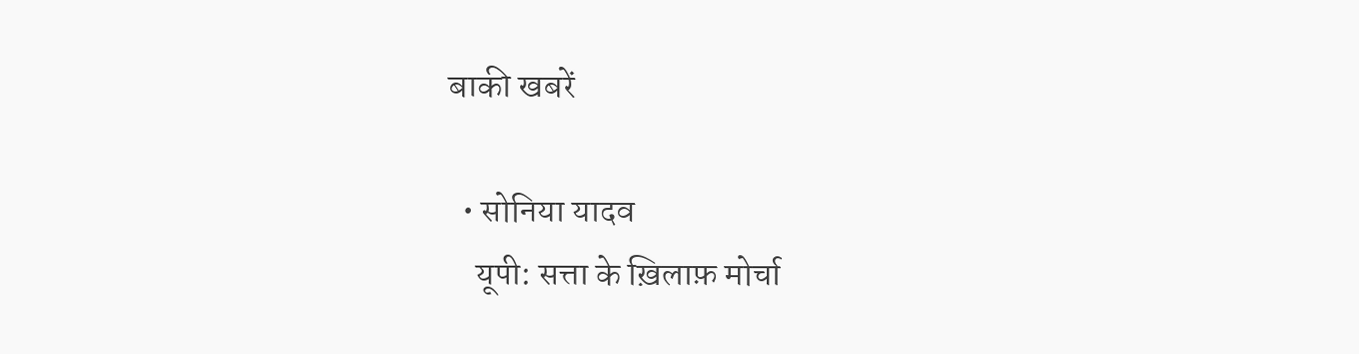बाकी खबरें

  • सोनिया यादव
    यूपी: सत्ता के ख़िलाफ़ मोर्चा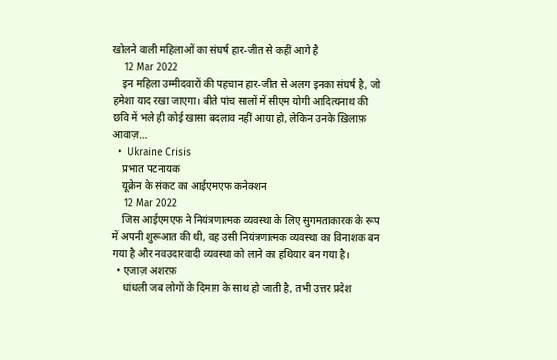खोलने वाली महिलाओं का संघर्ष हार-जीत से कहीं आगे है
    12 Mar 2022
    इन महिला उम्मीदवारों की पहचान हार-जीत से अलग इनका संघर्ष है, जो हमेशा याद रखा जाएगा। बीते पांच सालों में सीएम योगी आदित्यनाथ की छवि में भले ही कोई खासा बदलाव नहीं आया हो, लेकिन उनके ख़िलाफ़ आवाज़…
  •  Ukraine Crisis
    प्रभात पटनायक
    यूक्रेन के संकट का आईएमएफ कनेक्शन
    12 Mar 2022
    जिस आईएमएफ ने नियंत्रणात्मक व्यवस्था के लिए सुगमताकारक के रूप में अपनी शुरूआत की थी, वह उसी नियंत्रणात्मक व्यवस्था का विनाशक बन गया है और नवउदारवादी व्यवस्था को लाने का हथियार बन गया है।
  • एजाज़ अशरफ़
    धांधली जब लोगों के दिमाग़ के साथ हो जाती है, तभी उत्तर प्रदेश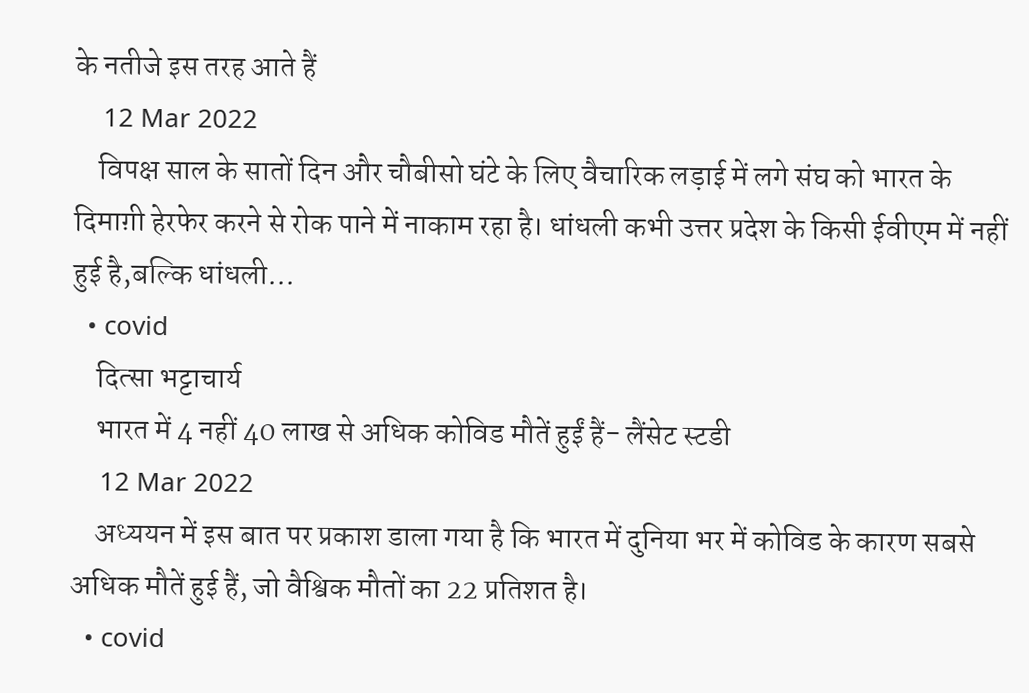के नतीजे इस तरह आते हैं
    12 Mar 2022
    विपक्ष साल के सातों दिन और चौबीसो घंटे के लिए वैचारिक लड़ाई में लगे संघ को भारत के दिमाग़ी हेरफेर करने से रोक पाने में नाकाम रहा है। धांधली कभी उत्तर प्रदेश के किसी ईवीएम में नहीं हुई है,बल्कि धांधली…
  • covid
    दित्सा भट्टाचार्य
    भारत में 4 नहीं 40 लाख से अधिक कोविड मौतें हुईं हैं- लैंसेट स्टडी
    12 Mar 2022
    अध्ययन में इस बात पर प्रकाश डाला गया है कि भारत में दुनिया भर में कोविड के कारण सबसे अधिक मौतें हुई हैं, जो वैश्विक मौतों का 22 प्रतिशत है।
  • covid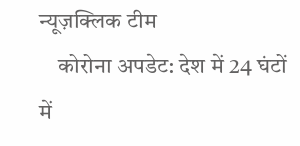न्यूज़क्लिक टीम
    कोरोना अपडेट: देश में 24 घंटों में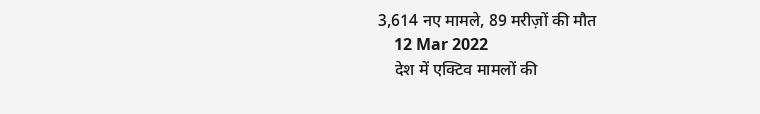3,614 नए मामले, 89 मरीज़ों की मौत
    12 Mar 2022
    देश में एक्टिव मामलों की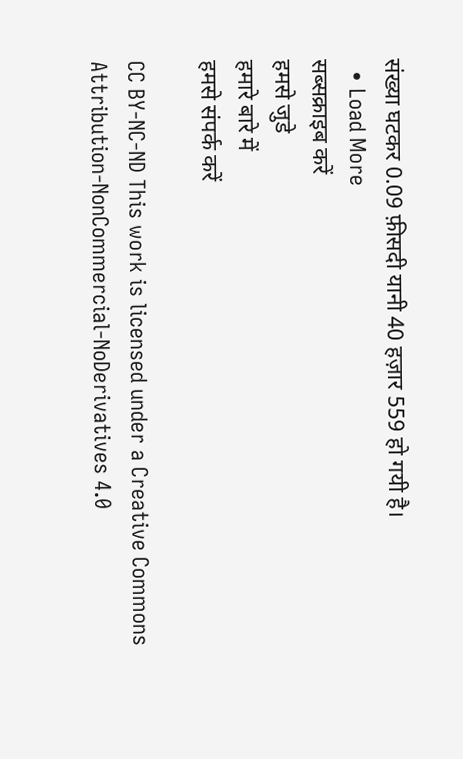संख्या घटकर 0.09 फ़ीसदी यानी 40 हज़ार 559 हो गयी है।
  • Load More
सब्सक्राइब करें
हमसे जुडे
हमारे बारे में
हमसे संपर्क करें

CC BY-NC-ND This work is licensed under a Creative Commons Attribution-NonCommercial-NoDerivatives 4.0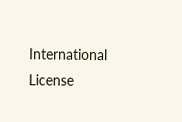International License